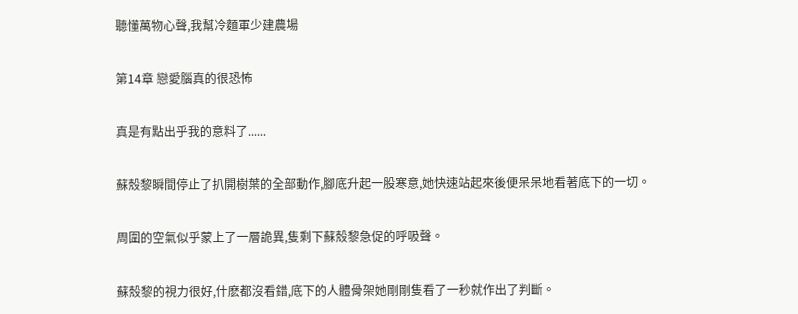聽懂萬物心聲,我幫冷麵軍少建農場

第14章 戀愛腦真的很恐怖

真是有點出乎我的意料了......

蘇殼黎瞬間停止了扒開樹葉的全部動作,腳底升起一股寒意,她快速站起來後便呆呆地看著底下的一切。

周圍的空氣似乎蒙上了一層詭異,隻剩下蘇殼黎急促的呼吸聲。

蘇殼黎的視力很好,什麽都沒看錯,底下的人體骨架她剛剛隻看了一秒就作出了判斷。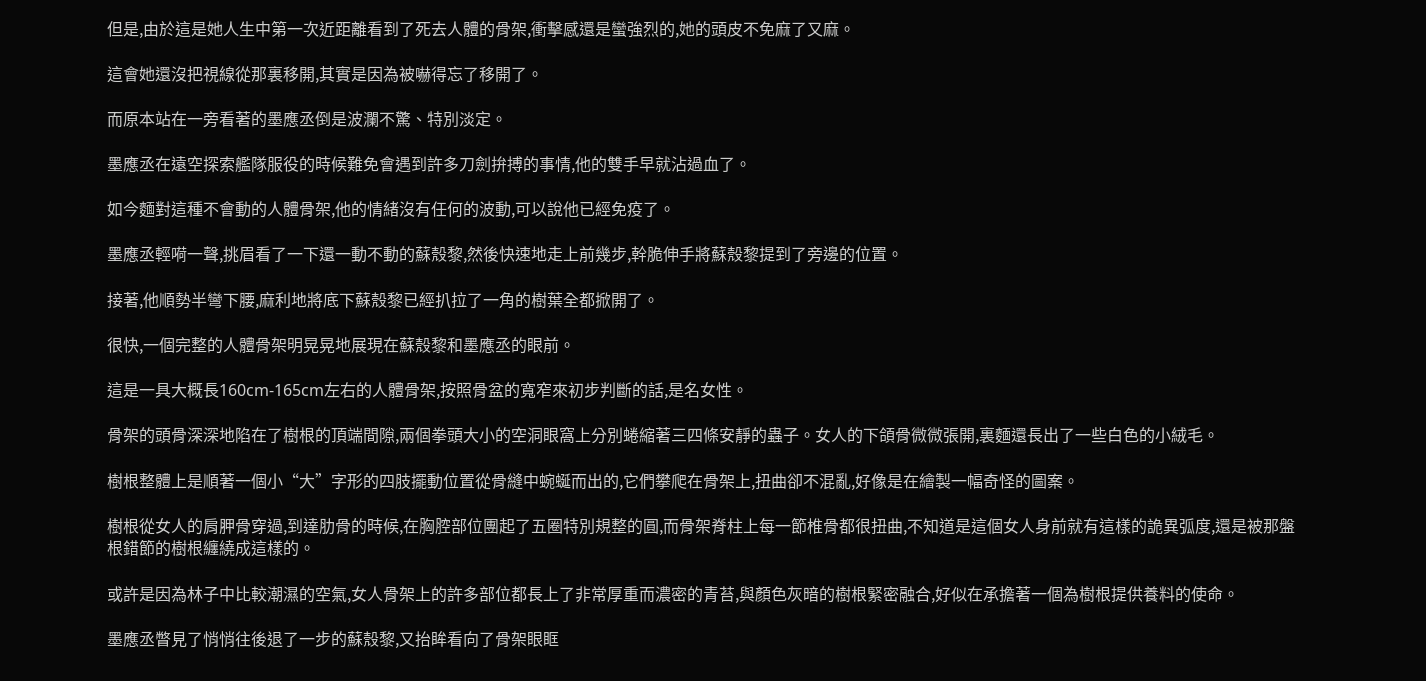但是,由於這是她人生中第一次近距離看到了死去人體的骨架,衝擊感還是蠻強烈的,她的頭皮不免麻了又麻。

這會她還沒把視線從那裏移開,其實是因為被嚇得忘了移開了。

而原本站在一旁看著的墨應丞倒是波瀾不驚、特別淡定。

墨應丞在遠空探索艦隊服役的時候難免會遇到許多刀劍拚搏的事情,他的雙手早就沾過血了。

如今麵對這種不會動的人體骨架,他的情緒沒有任何的波動,可以說他已經免疫了。

墨應丞輕嗬一聲,挑眉看了一下還一動不動的蘇殼黎,然後快速地走上前幾步,幹脆伸手將蘇殼黎提到了旁邊的位置。

接著,他順勢半彎下腰,麻利地將底下蘇殼黎已經扒拉了一角的樹葉全都掀開了。

很快,一個完整的人體骨架明晃晃地展現在蘇殼黎和墨應丞的眼前。

這是一具大概長160cm-165cm左右的人體骨架,按照骨盆的寬窄來初步判斷的話,是名女性。

骨架的頭骨深深地陷在了樹根的頂端間隙,兩個拳頭大小的空洞眼窩上分別蜷縮著三四條安靜的蟲子。女人的下頜骨微微張開,裏麵還長出了一些白色的小絨毛。

樹根整體上是順著一個小“大”字形的四肢擺動位置從骨縫中蜿蜒而出的,它們攀爬在骨架上,扭曲卻不混亂,好像是在繪製一幅奇怪的圖案。

樹根從女人的肩胛骨穿過,到達肋骨的時候,在胸腔部位團起了五圈特別規整的圓,而骨架脊柱上每一節椎骨都很扭曲,不知道是這個女人身前就有這樣的詭異弧度,還是被那盤根錯節的樹根纏繞成這樣的。

或許是因為林子中比較潮濕的空氣,女人骨架上的許多部位都長上了非常厚重而濃密的青苔,與顏色灰暗的樹根緊密融合,好似在承擔著一個為樹根提供養料的使命。

墨應丞瞥見了悄悄往後退了一步的蘇殼黎,又抬眸看向了骨架眼眶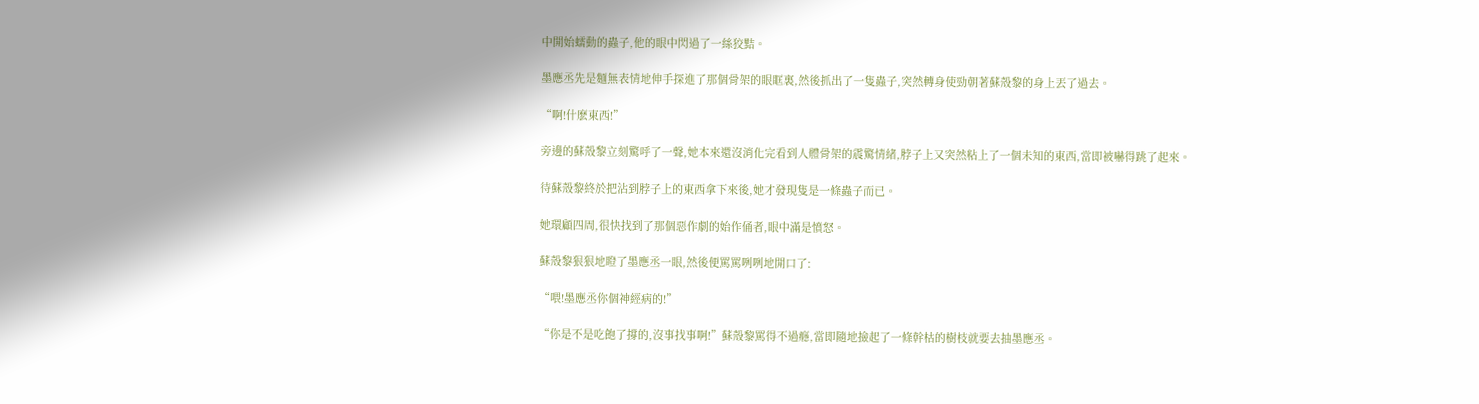中開始蠕動的蟲子,他的眼中閃過了一絲狡黠。

墨應丞先是麵無表情地伸手探進了那個骨架的眼眶裏,然後抓出了一隻蟲子,突然轉身使勁朝著蘇殼黎的身上丟了過去。

“啊!什麽東西!”

旁邊的蘇殼黎立刻驚呼了一聲,她本來還沒消化完看到人體骨架的震驚情緒,脖子上又突然粘上了一個未知的東西,當即被嚇得跳了起來。

待蘇殼黎終於把沾到脖子上的東西拿下來後,她才發現隻是一條蟲子而已。

她環顧四周,很快找到了那個惡作劇的始作俑者,眼中滿是憤怒。

蘇殼黎狠狠地瞪了墨應丞一眼,然後便罵罵咧咧地開口了:

“喂!墨應丞你個神經病的!”

“你是不是吃飽了撐的,沒事找事啊!”蘇殼黎罵得不過癮,當即隨地撿起了一條幹枯的樹枝就要去抽墨應丞。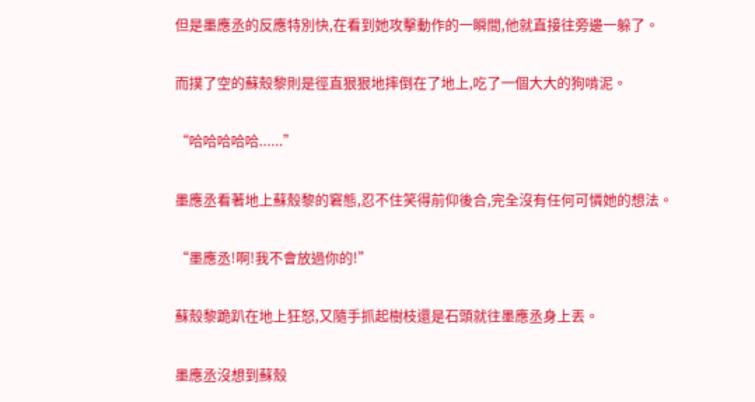但是墨應丞的反應特別快,在看到她攻擊動作的一瞬間,他就直接往旁邊一躲了。

而撲了空的蘇殼黎則是徑直狠狠地摔倒在了地上,吃了一個大大的狗啃泥。

“哈哈哈哈哈......”

墨應丞看著地上蘇殼黎的窘態,忍不住笑得前仰後合,完全沒有任何可憐她的想法。

“墨應丞!啊!我不會放過你的!”

蘇殼黎跪趴在地上狂怒,又隨手抓起樹枝還是石頭就往墨應丞身上丟。

墨應丞沒想到蘇殼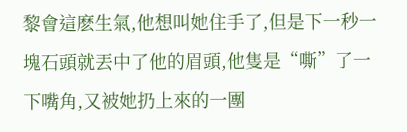黎會這麽生氣,他想叫她住手了,但是下一秒一塊石頭就丟中了他的眉頭,他隻是“嘶”了一下嘴角,又被她扔上來的一團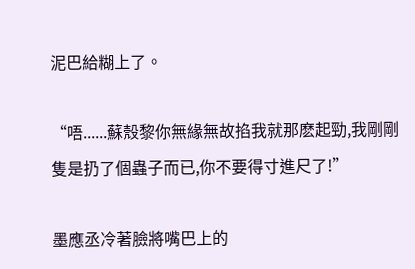泥巴給糊上了。

“唔......蘇殼黎你無緣無故掐我就那麽起勁,我剛剛隻是扔了個蟲子而已,你不要得寸進尺了!”

墨應丞冷著臉將嘴巴上的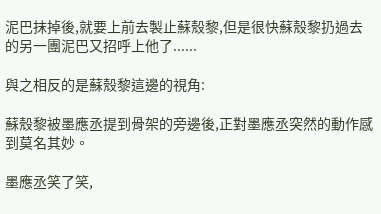泥巴抹掉後,就要上前去製止蘇殼黎,但是很快蘇殼黎扔過去的另一團泥巴又招呼上他了......

與之相反的是蘇殼黎這邊的視角:

蘇殼黎被墨應丞提到骨架的旁邊後,正對墨應丞突然的動作感到莫名其妙。

墨應丞笑了笑,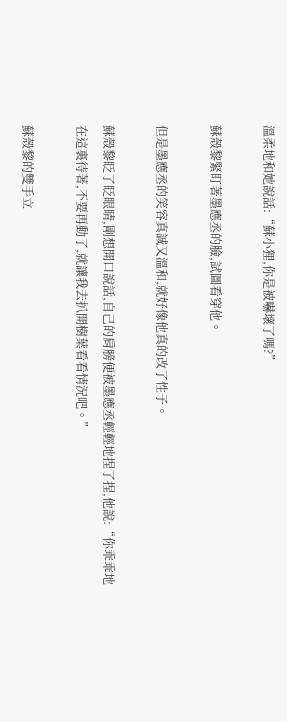溫柔地和她說話:“蘇小狸,你是被嚇壞了嗎?”

蘇殼黎緊盯著墨應丞的臉,試圖看穿他。

但是墨應丞的笑容真誠又溫和,就好像他真的改了性子。

蘇殼黎眨了眨眼睛,剛想開口說話,自己的肩膀便被墨應丞輕輕地捏了捏,他說:“你乖乖地在這裏待著,不要再動了,就讓我去扒開樹葉看看情況吧。”

蘇殼黎的雙手立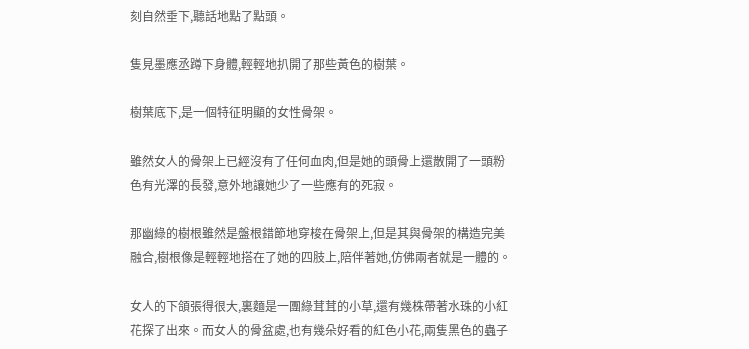刻自然垂下,聽話地點了點頭。

隻見墨應丞蹲下身體,輕輕地扒開了那些黃色的樹葉。

樹葉底下,是一個特征明顯的女性骨架。

雖然女人的骨架上已經沒有了任何血肉,但是她的頭骨上還散開了一頭粉色有光澤的長發,意外地讓她少了一些應有的死寂。

那幽綠的樹根雖然是盤根錯節地穿梭在骨架上,但是其與骨架的構造完美融合,樹根像是輕輕地搭在了她的四肢上,陪伴著她,仿佛兩者就是一體的。

女人的下頜張得很大,裏麵是一團綠茸茸的小草,還有幾株帶著水珠的小紅花探了出來。而女人的骨盆處,也有幾朵好看的紅色小花,兩隻黑色的蟲子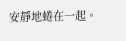安靜地蜷在一起。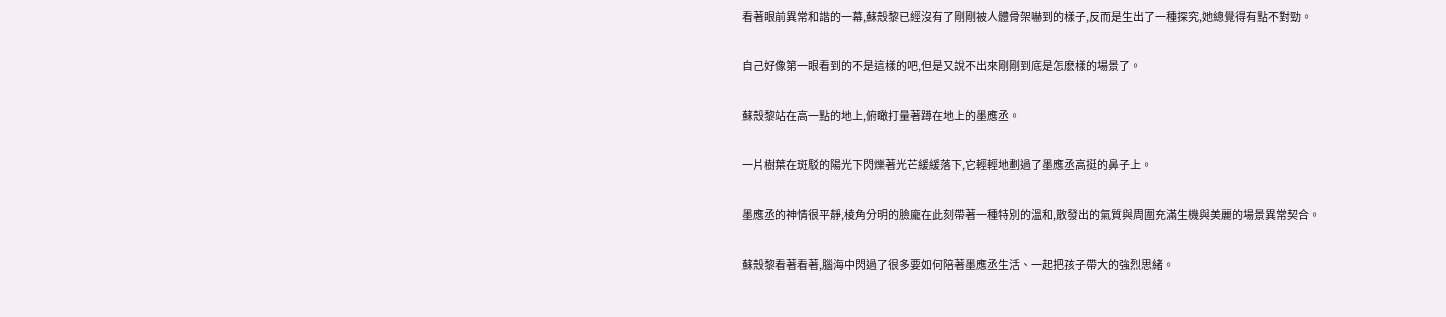看著眼前異常和諧的一幕,蘇殼黎已經沒有了剛剛被人體骨架嚇到的樣子,反而是生出了一種探究,她總覺得有點不對勁。

自己好像第一眼看到的不是這樣的吧,但是又說不出來剛剛到底是怎麽樣的場景了。

蘇殼黎站在高一點的地上,俯瞰打量著蹲在地上的墨應丞。

一片樹葉在斑駁的陽光下閃爍著光芒緩緩落下,它輕輕地劃過了墨應丞高挺的鼻子上。

墨應丞的神情很平靜,棱角分明的臉龐在此刻帶著一種特別的溫和,散發出的氣質與周圍充滿生機與美麗的場景異常契合。

蘇殼黎看著看著,腦海中閃過了很多要如何陪著墨應丞生活、一起把孩子帶大的強烈思緒。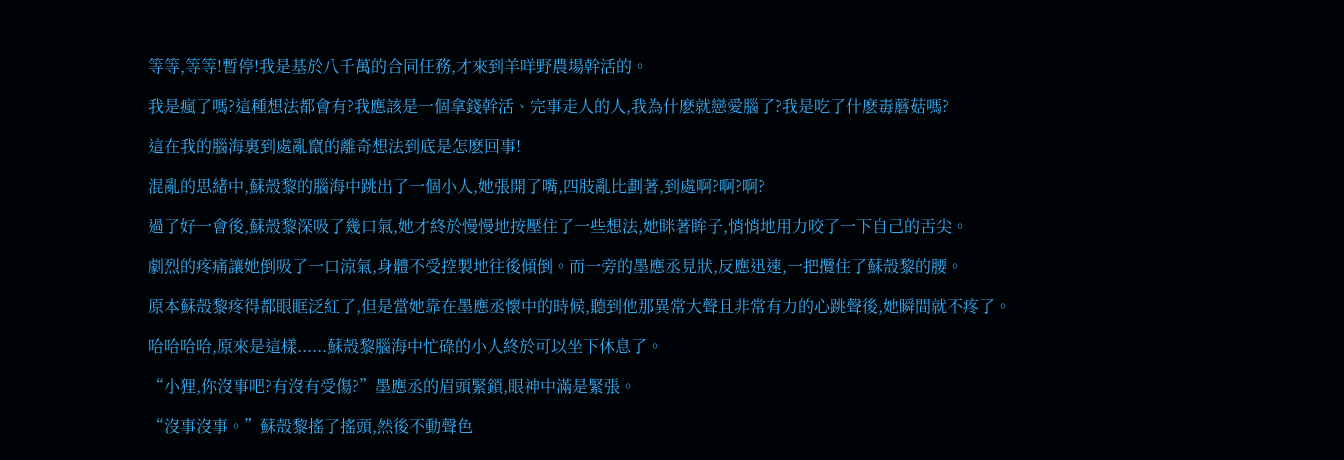等等,等等!暫停!我是基於八千萬的合同任務,才來到羊咩野農場幹活的。

我是瘋了嗎?這種想法都會有?我應該是一個拿錢幹活、完事走人的人,我為什麽就戀愛腦了?我是吃了什麽毒蘑菇嗎?

這在我的腦海裏到處亂竄的離奇想法到底是怎麽回事!

混亂的思緒中,蘇殼黎的腦海中跳出了一個小人,她張開了嘴,四肢亂比劃著,到處啊?啊?啊?

過了好一會後,蘇殼黎深吸了幾口氣,她才終於慢慢地按壓住了一些想法,她眯著眸子,悄悄地用力咬了一下自己的舌尖。

劇烈的疼痛讓她倒吸了一口涼氣,身體不受控製地往後傾倒。而一旁的墨應丞見狀,反應迅速,一把攬住了蘇殼黎的腰。

原本蘇殼黎疼得都眼眶泛紅了,但是當她靠在墨應丞懷中的時候,聽到他那異常大聲且非常有力的心跳聲後,她瞬間就不疼了。

哈哈哈哈,原來是這樣......蘇殼黎腦海中忙碌的小人終於可以坐下休息了。

“小狸,你沒事吧?有沒有受傷?”墨應丞的眉頭緊鎖,眼神中滿是緊張。

“沒事沒事。”蘇殼黎搖了搖頭,然後不動聲色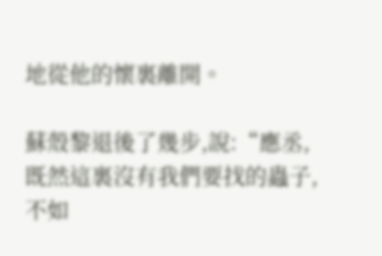地從他的懷裏離開。

蘇殼黎退後了幾步,說:“應丞,既然這裏沒有我們要找的蟲子,不如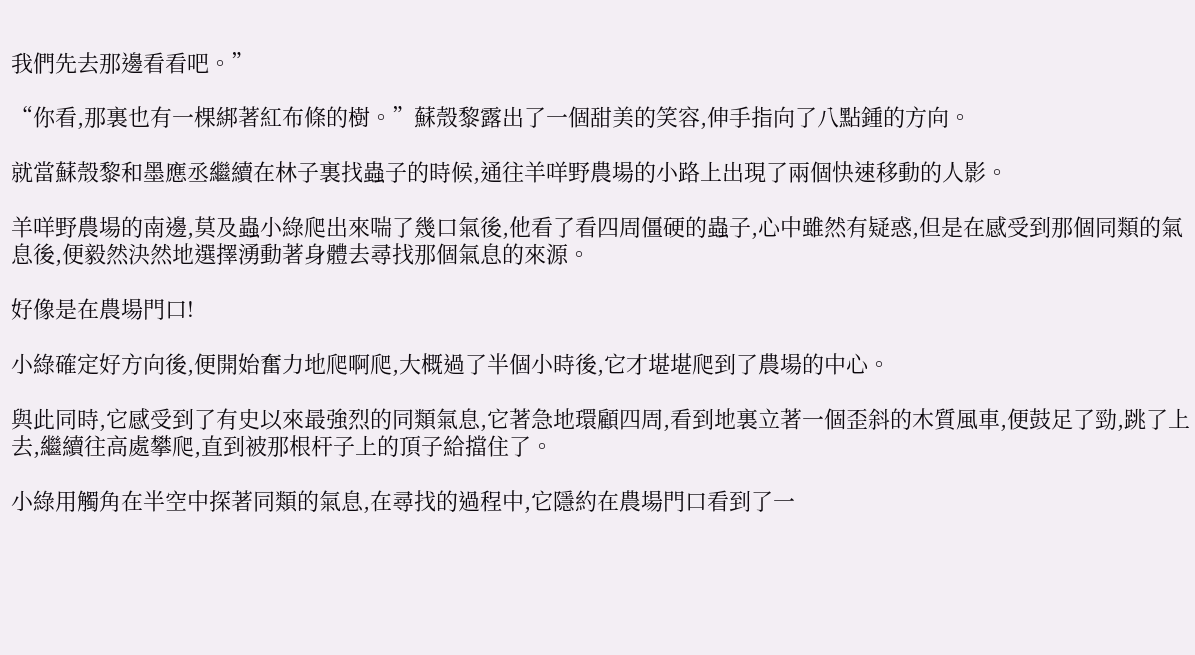我們先去那邊看看吧。”

“你看,那裏也有一棵綁著紅布條的樹。”蘇殼黎露出了一個甜美的笑容,伸手指向了八點鍾的方向。

就當蘇殼黎和墨應丞繼續在林子裏找蟲子的時候,通往羊咩野農場的小路上出現了兩個快速移動的人影。

羊咩野農場的南邊,莫及蟲小綠爬出來喘了幾口氣後,他看了看四周僵硬的蟲子,心中雖然有疑惑,但是在感受到那個同類的氣息後,便毅然決然地選擇湧動著身體去尋找那個氣息的來源。

好像是在農場門口!

小綠確定好方向後,便開始奮力地爬啊爬,大概過了半個小時後,它才堪堪爬到了農場的中心。

與此同時,它感受到了有史以來最強烈的同類氣息,它著急地環顧四周,看到地裏立著一個歪斜的木質風車,便鼓足了勁,跳了上去,繼續往高處攀爬,直到被那根杆子上的頂子給擋住了。

小綠用觸角在半空中探著同類的氣息,在尋找的過程中,它隱約在農場門口看到了一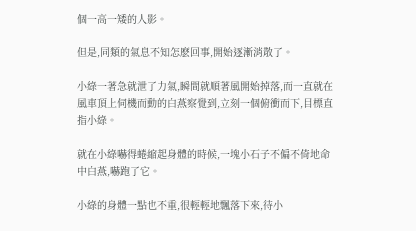個一高一矮的人影。

但是,同類的氣息不知怎麽回事,開始逐漸消散了。

小綠一著急就泄了力氣,瞬間就順著風開始掉落,而一直就在風車頂上伺機而動的白燕察覺到,立刻一個俯衝而下,目標直指小綠。

就在小綠嚇得蜷縮起身體的時候,一塊小石子不偏不倚地命中白燕,嚇跑了它。

小綠的身體一點也不重,很輕輕地飄落下來,待小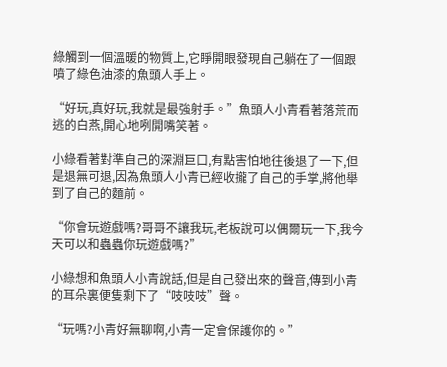綠觸到一個溫暖的物質上,它睜開眼發現自己躺在了一個跟噴了綠色油漆的魚頭人手上。

“好玩,真好玩,我就是最強射手。”魚頭人小青看著落荒而逃的白燕,開心地咧開嘴笑著。

小綠看著對準自己的深淵巨口,有點害怕地往後退了一下,但是退無可退,因為魚頭人小青已經收攏了自己的手掌,將他舉到了自己的麵前。

“你會玩遊戲嗎?哥哥不讓我玩,老板說可以偶爾玩一下,我今天可以和蟲蟲你玩遊戲嗎?”

小綠想和魚頭人小青說話,但是自己發出來的聲音,傳到小青的耳朵裏便隻剩下了“吱吱吱”聲。

“玩嗎?小青好無聊啊,小青一定會保護你的。”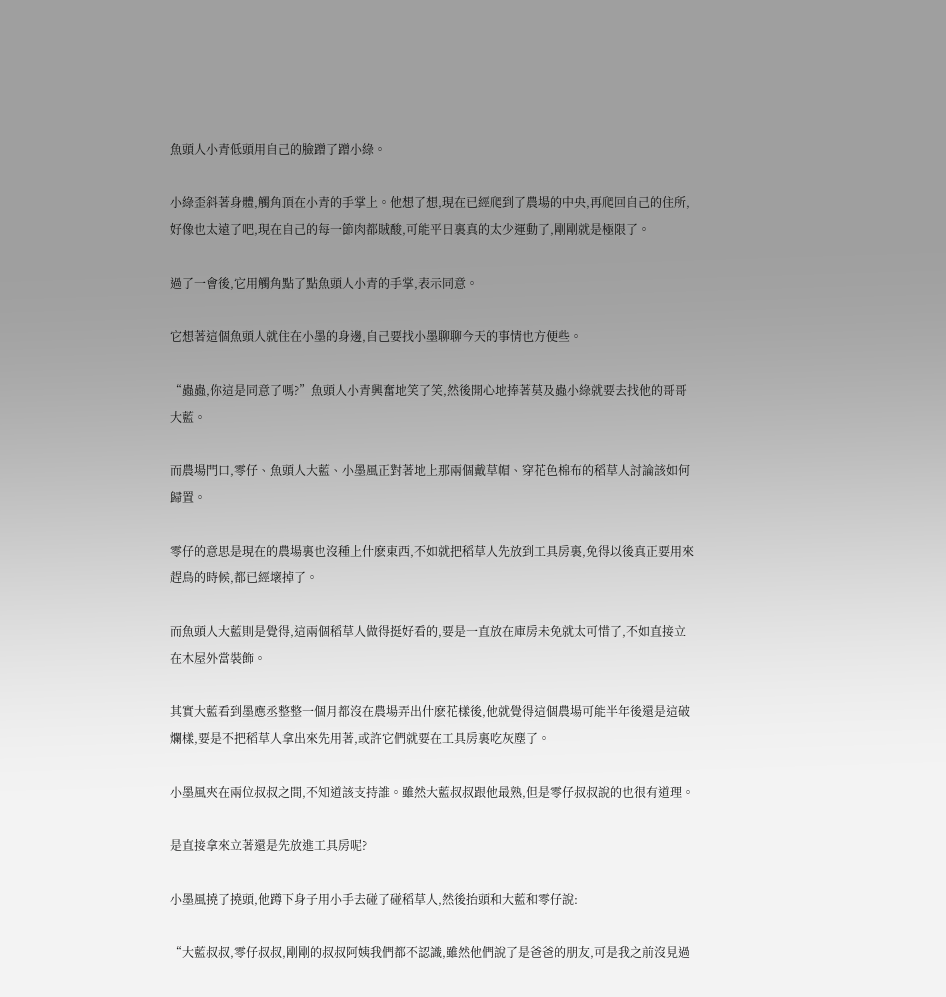魚頭人小青低頭用自己的臉蹭了蹭小綠。

小綠歪斜著身體,觸角頂在小青的手掌上。他想了想,現在已經爬到了農場的中央,再爬回自己的住所,好像也太遠了吧,現在自己的每一節肉都賊酸,可能平日裏真的太少運動了,剛剛就是極限了。

過了一會後,它用觸角點了點魚頭人小青的手掌,表示同意。

它想著這個魚頭人就住在小墨的身邊,自己要找小墨聊聊今天的事情也方便些。

“蟲蟲,你這是同意了嗎?”魚頭人小青興奮地笑了笑,然後開心地捧著莫及蟲小綠就要去找他的哥哥大藍。

而農場門口,零仔、魚頭人大藍、小墨風正對著地上那兩個戴草帽、穿花色棉布的稻草人討論該如何歸置。

零仔的意思是現在的農場裏也沒種上什麽東西,不如就把稻草人先放到工具房裏,免得以後真正要用來趕鳥的時候,都已經壞掉了。

而魚頭人大藍則是覺得,這兩個稻草人做得挺好看的,要是一直放在庫房未免就太可惜了,不如直接立在木屋外當裝飾。

其實大藍看到墨應丞整整一個月都沒在農場弄出什麽花樣後,他就覺得這個農場可能半年後還是這破爛樣,要是不把稻草人拿出來先用著,或許它們就要在工具房裏吃灰塵了。

小墨風夾在兩位叔叔之間,不知道該支持誰。雖然大藍叔叔跟他最熟,但是零仔叔叔說的也很有道理。

是直接拿來立著還是先放進工具房呢?

小墨風撓了撓頭,他蹲下身子用小手去碰了碰稻草人,然後抬頭和大藍和零仔說:

“大藍叔叔,零仔叔叔,剛剛的叔叔阿姨我們都不認識,雖然他們說了是爸爸的朋友,可是我之前沒見過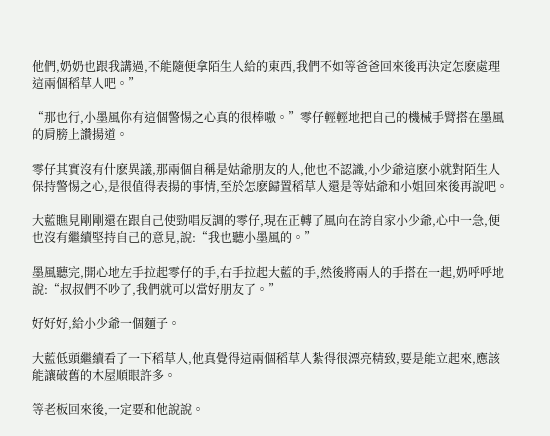他們,奶奶也跟我講過,不能隨便拿陌生人給的東西,我們不如等爸爸回來後再決定怎麽處理這兩個稻草人吧。”

“那也行,小墨風你有這個警惕之心真的很棒嗷。”零仔輕輕地把自己的機械手臂搭在墨風的肩膀上讚揚道。

零仔其實沒有什麽異議,那兩個自稱是姑爺朋友的人,他也不認識,小少爺這麽小就對陌生人保持警惕之心,是很值得表揚的事情,至於怎麽歸置稻草人還是等姑爺和小姐回來後再說吧。

大藍瞧見剛剛還在跟自己使勁唱反調的零仔,現在正轉了風向在誇自家小少爺,心中一急,便也沒有繼續堅持自己的意見,說:“我也聽小墨風的。”

墨風聽完,開心地左手拉起零仔的手,右手拉起大藍的手,然後將兩人的手搭在一起,奶呼呼地說:“叔叔們不吵了,我們就可以當好朋友了。”

好好好,給小少爺一個麵子。

大藍低頭繼續看了一下稻草人,他真覺得這兩個稻草人紮得很漂亮精致,要是能立起來,應該能讓破舊的木屋順眼許多。

等老板回來後,一定要和他說說。